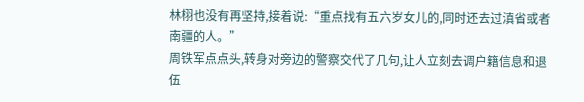林栩也没有再坚持,接着说:“重点找有五六岁女儿的,同时还去过滇省或者南疆的人。”
周铁军点点头,转身对旁边的警察交代了几句,让人立刻去调户籍信息和退伍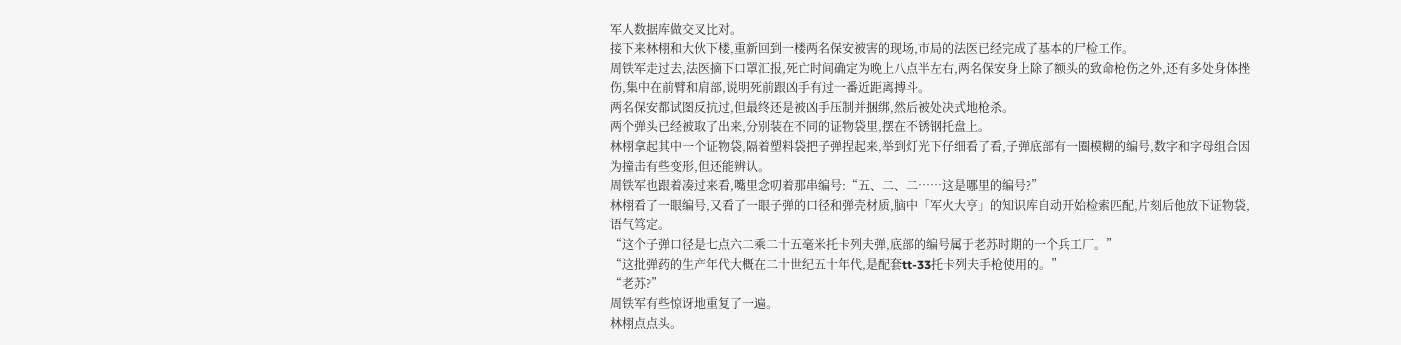军人数据库做交叉比对。
接下来林栩和大伙下楼,重新回到一楼两名保安被害的现场,市局的法医已经完成了基本的尸检工作。
周铁军走过去,法医摘下口罩汇报,死亡时间确定为晚上八点半左右,两名保安身上除了额头的致命枪伤之外,还有多处身体挫伤,集中在前臂和肩部,说明死前跟凶手有过一番近距离搏斗。
两名保安都试图反抗过,但最终还是被凶手压制并捆绑,然后被处决式地枪杀。
两个弹头已经被取了出来,分别装在不同的证物袋里,摆在不锈钢托盘上。
林栩拿起其中一个证物袋,隔着塑料袋把子弹捏起来,举到灯光下仔细看了看,子弹底部有一圈模糊的编号,数字和字母组合因为撞击有些变形,但还能辨认。
周铁军也跟着凑过来看,嘴里念叨着那串编号:“五、二、二……这是哪里的编号?”
林栩看了一眼编号,又看了一眼子弹的口径和弹壳材质,脑中「军火大亨」的知识库自动开始检索匹配,片刻后他放下证物袋,语气笃定。
“这个子弹口径是七点六二乘二十五毫米托卡列夫弹,底部的编号属于老苏时期的一个兵工厂。”
“这批弹药的生产年代大概在二十世纪五十年代,是配套tt-33托卡列夫手枪使用的。”
“老苏?”
周铁军有些惊讶地重复了一遍。
林栩点点头。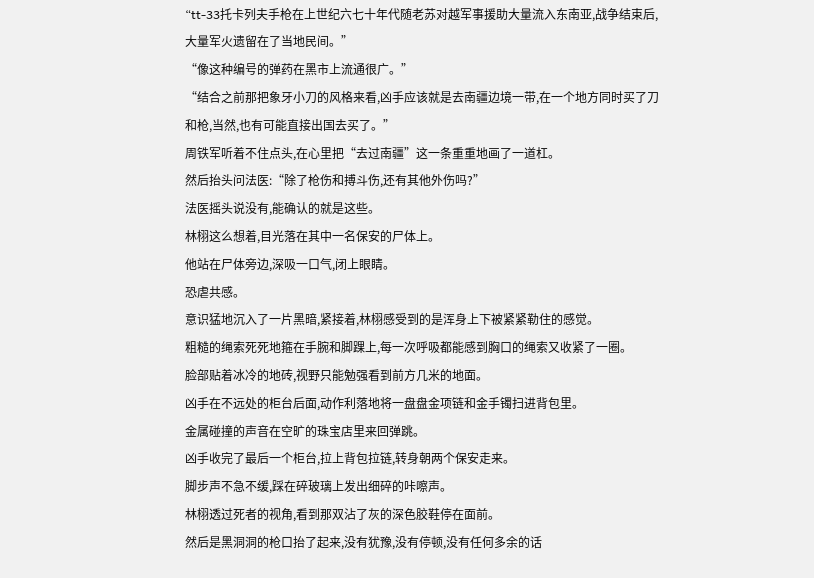“tt-33托卡列夫手枪在上世纪六七十年代随老苏对越军事援助大量流入东南亚,战争结束后,大量军火遗留在了当地民间。”
“像这种编号的弹药在黑市上流通很广。”
“结合之前那把象牙小刀的风格来看,凶手应该就是去南疆边境一带,在一个地方同时买了刀和枪,当然,也有可能直接出国去买了。”
周铁军听着不住点头,在心里把“去过南疆”这一条重重地画了一道杠。
然后抬头问法医:“除了枪伤和搏斗伤,还有其他外伤吗?”
法医摇头说没有,能确认的就是这些。
林栩这么想着,目光落在其中一名保安的尸体上。
他站在尸体旁边,深吸一口气,闭上眼睛。
恐虐共感。
意识猛地沉入了一片黑暗,紧接着,林栩感受到的是浑身上下被紧紧勒住的感觉。
粗糙的绳索死死地箍在手腕和脚踝上,每一次呼吸都能感到胸口的绳索又收紧了一圈。
脸部贴着冰冷的地砖,视野只能勉强看到前方几米的地面。
凶手在不远处的柜台后面,动作利落地将一盘盘金项链和金手镯扫进背包里。
金属碰撞的声音在空旷的珠宝店里来回弹跳。
凶手收完了最后一个柜台,拉上背包拉链,转身朝两个保安走来。
脚步声不急不缓,踩在碎玻璃上发出细碎的咔嚓声。
林栩透过死者的视角,看到那双沾了灰的深色胶鞋停在面前。
然后是黑洞洞的枪口抬了起来,没有犹豫,没有停顿,没有任何多余的话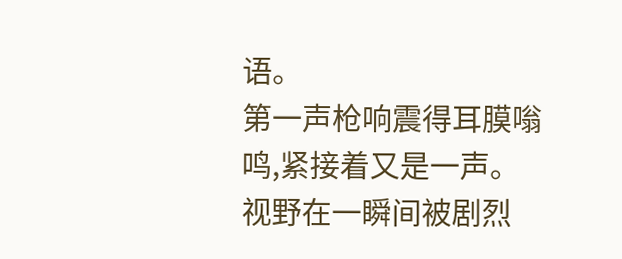语。
第一声枪响震得耳膜嗡鸣,紧接着又是一声。
视野在一瞬间被剧烈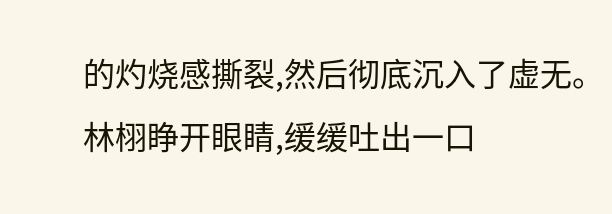的灼烧感撕裂,然后彻底沉入了虚无。
林栩睁开眼睛,缓缓吐出一口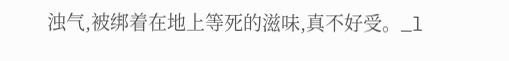浊气,被绑着在地上等死的滋味,真不好受。_l